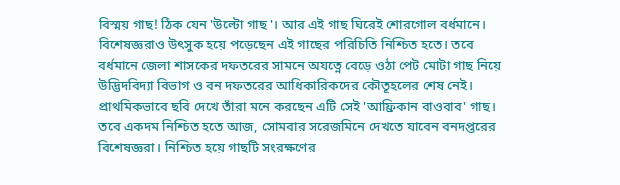বিস্ময় গাছ! ঠিক যেন 'উল্টো গাছ'। আর এই গাছ ঘিরেই শোরগোল বর্ধমানে। বিশেষজ্ঞরাও উৎসুক হয়ে পড়েছেন এই গাছের পরিচিতি নিশ্চিত হতে। তবে বর্ধমানে জেলা শাসকের দফতরের সামনে অযত্নে বেড়ে ওঠা পেট মোটা গাছ নিয়ে উদ্ভিদবিদ্যা বিভাগ ও বন দফতরের আধিকারিকদের কৌতূহলের শেষ নেই। প্রাথমিকভাবে ছবি দেখে তাঁরা মনে করছেন এটি সেই 'আফ্রিকান বাওবাব' গাছ। তবে একদম নিশ্চিত হতে আজ, সোমবার সরেজমিনে দেখতে যাবেন বনদপ্তরের বিশেষজ্ঞরা। নিশ্চিত হয়ে গাছটি সংরক্ষণের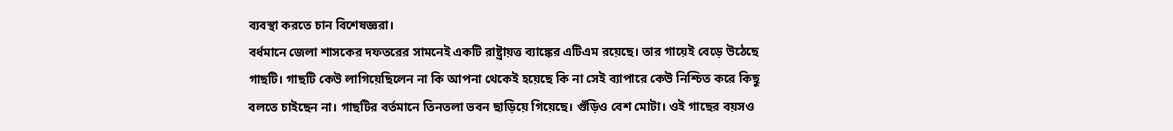ব্যবস্থা করতে চান বিশেষজ্ঞরা।
বর্ধমানে জেলা শাসকের দফতরের সামনেই একটি রাষ্ট্রায়ত্ত ব্যাঙ্কের এটিএম রয়েছে। তার গায়েই বেড়ে উঠেছে গাছটি। গাছটি কেউ লাগিয়েছিলেন না কি আপনা থেকেই হয়েছে কি না সেই ব্যাপারে কেউ নিশ্চিত করে কিছু বলতে চাইছেন না। গাছটির বর্তমানে তিনতলা ভবন ছাড়িয়ে গিয়েছে। গুঁড়িও বেশ মোটা। ওই গাছের বয়সও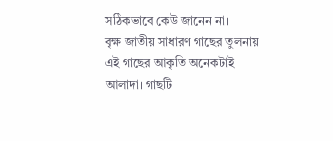সঠিকভাবে কেউ জানেন না।
বৃক্ষ জাতীয় সাধারণ গাছের তুলনায় এই গাছের আকৃতি অনেকটাই আলাদা। গাছটি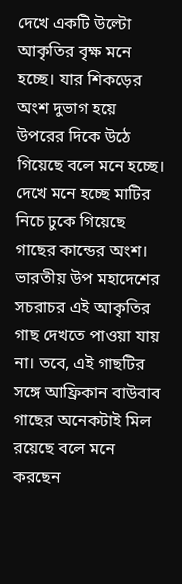দেখে একটি উল্টো আকৃতির বৃক্ষ মনে হচ্ছে। যার শিকড়ের অংশ দুভাগ হয়ে উপরের দিকে উঠে গিয়েছে বলে মনে হচ্ছে। দেখে মনে হচ্ছে মাটির নিচে ঢুকে গিয়েছে গাছের কান্ডের অংশ। ভারতীয় উপ মহাদেশের সচরাচর এই আকৃতির গাছ দেখতে পাওয়া যায় না। তবে, এই গাছটির সঙ্গে আফ্রিকান বাউবাব গাছের অনেকটাই মিল রয়েছে বলে মনে করছেন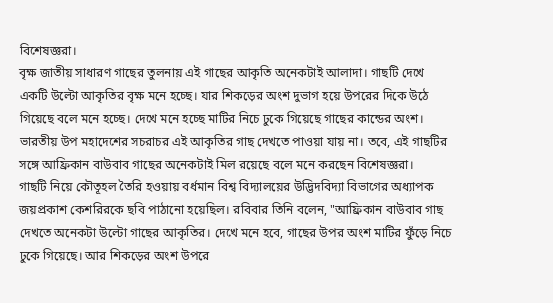বিশেষজ্ঞরা।
বৃক্ষ জাতীয় সাধারণ গাছের তুলনায় এই গাছের আকৃতি অনেকটাই আলাদা। গাছটি দেখে একটি উল্টো আকৃতির বৃক্ষ মনে হচ্ছে। যার শিকড়ের অংশ দুভাগ হয়ে উপরের দিকে উঠে গিয়েছে বলে মনে হচ্ছে। দেখে মনে হচ্ছে মাটির নিচে ঢুকে গিয়েছে গাছের কান্ডের অংশ। ভারতীয় উপ মহাদেশের সচরাচর এই আকৃতির গাছ দেখতে পাওয়া যায় না। তবে, এই গাছটির সঙ্গে আফ্রিকান বাউবাব গাছের অনেকটাই মিল রয়েছে বলে মনে করছেন বিশেষজ্ঞরা।
গাছটি নিয়ে কৌতূহল তৈরি হওয়ায় বর্ধমান বিশ্ব বিদ্যালয়ের উদ্ভিদবিদ্যা বিভাগের অধ্যাপক জয়প্রকাশ কেশরিরকে ছবি পাঠানো হয়েছিল। রবিবার তিনি বলেন, "আফ্রিকান বাউবাব গাছ দেখতে অনেকটা উল্টো গাছের আকৃতির। দেখে মনে হবে, গাছের উপর অংশ মাটির ফুঁড়ে নিচে ঢুকে গিয়েছে। আর শিকড়ের অংশ উপরে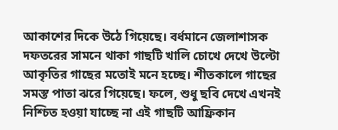আকাশের দিকে উঠে গিয়েছে। বর্ধমানে জেলাশাসক দফতরের সামনে থাকা গাছটি খালি চোখে দেখে উল্টো আকৃতির গাছের মতোই মনে হচ্ছে। শীতকালে গাছের সমস্ত পাতা ঝরে গিয়েছে। ফলে, শুধু ছবি দেখে এখনই নিশ্চিত হওয়া যাচ্ছে না এই গাছটি আফ্রিকান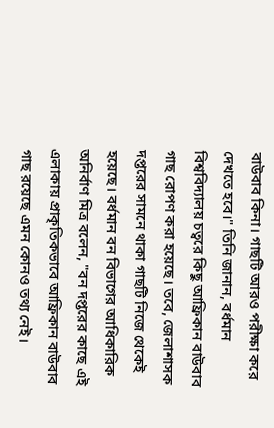বাউবাব কিনা। গাছটি আরও পরীক্ষা করে দেখতে হবে।" তিনি জানান, বর্ধমান বিশ্ববিদ্যালয় চত্বরে কিছু আফ্রিকান বাউবাব গাছ রোপণ করা হয়েছে। তবে, জেলাশাসক দপ্তরের সামনে থাকা গাছটি নিজে থেকেই হয়েছে। বর্ধমান বন বিভাগের আধিকারিক অনির্বাণ মিত্র বলেন, "বন দপ্তরের কাছে এই এলাকায় প্রাকৃতিকভাবে আফ্রিকান বাউবাব গাছ রয়েছে এমন কোনও তথ্য নেই।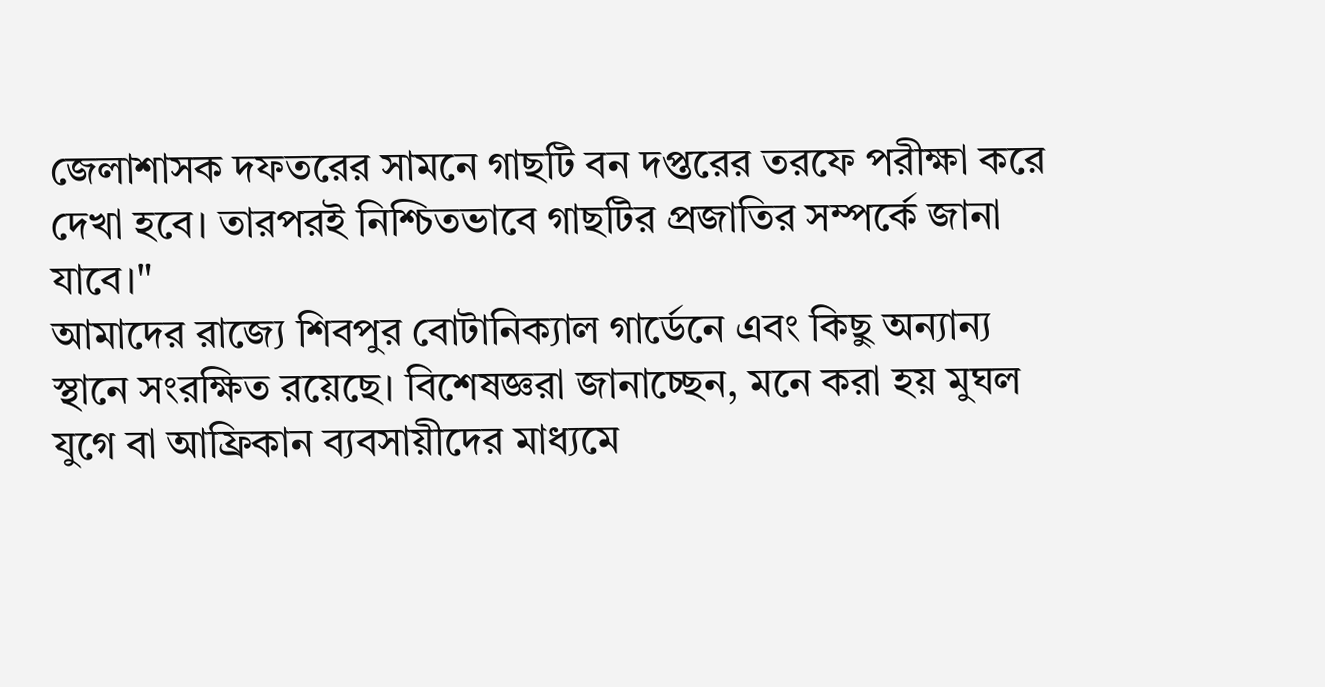জেলাশাসক দফতরের সামনে গাছটি বন দপ্তরের তরফে পরীক্ষা করে দেখা হবে। তারপরই নিশ্চিতভাবে গাছটির প্রজাতির সম্পর্কে জানা যাবে।"
আমাদের রাজ্যে শিবপুর বোটানিক্যাল গার্ডেনে এবং কিছু অন্যান্য স্থানে সংরক্ষিত রয়েছে। বিশেষজ্ঞরা জানাচ্ছেন, মনে করা হয় মুঘল যুগে বা আফ্রিকান ব্যবসায়ীদের মাধ্যমে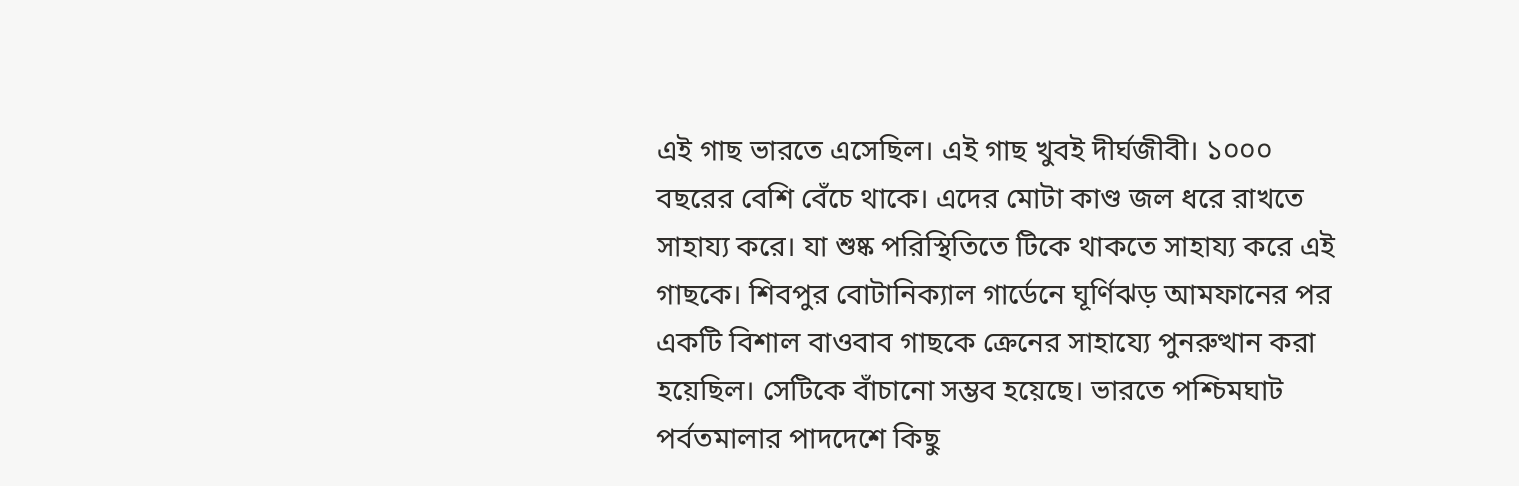এই গাছ ভারতে এসেছিল। এই গাছ খুবই দীর্ঘজীবী। ১০০০ বছরের বেশি বেঁচে থাকে। এদের মোটা কাণ্ড জল ধরে রাখতে সাহায্য করে। যা শুষ্ক পরিস্থিতিতে টিকে থাকতে সাহায্য করে এই গাছকে। শিবপুর বোটানিক্যাল গার্ডেনে ঘূর্ণিঝড় আমফানের পর একটি বিশাল বাওবাব গাছকে ক্রেনের সাহায্যে পুনরুত্থান করা হয়েছিল। সেটিকে বাঁচানো সম্ভব হয়েছে। ভারতে পশ্চিমঘাট পর্বতমালার পাদদেশে কিছু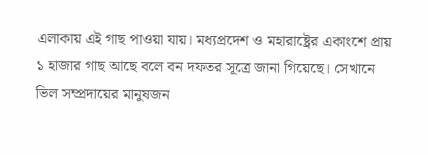এলাকায় এই গাছ পাওয়া যায়। মধ্যপ্রদেশ ও মহারাষ্ট্রের একাংশে প্রায় ১ হাজার গাছ আছে বলে বন দফতর সূত্রে জানা গিয়েছে। সেখানে ভিল সম্প্রদায়ের মানুষজন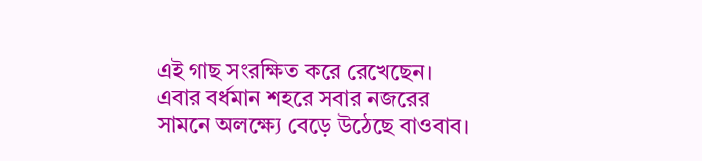এই গাছ সংরক্ষিত করে রেখেছেন। এবার বর্ধমান শহরে সবার নজরের সামনে অলক্ষ্যে বেড়ে উঠেছে বাওবাব।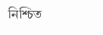নিশ্চিত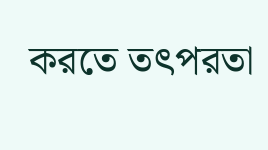করতে তৎপরতা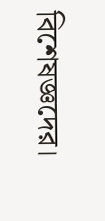বিশেষজ্ঞদের।